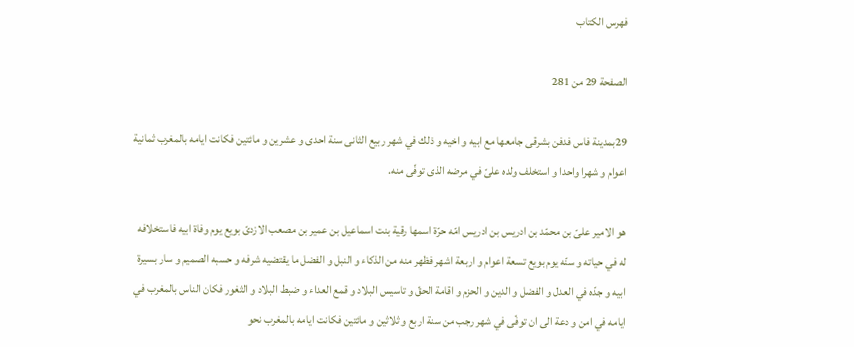فهرس الكتاب

الصفحة 29 من 281

29بمدينة فاس فدفن بشرقى جامعها مع ابيه و اخيه و ذلك في شهر ربيع الثانى سنة احدى و عشرين و مائتين فكانت ايامه بالمغرب ثمانية اعوام و شهرا واحدا و استخلف ولده علىّ في مرضه الذى توفّى منه.

هو الامير علىّ بن محمّد بن ادريس بن ادريس امّه حرّة اسمها رقية بنت اسماعيل بن عمير بن مصعب الازدىّ بويع يوم وفاة ابيه فاستخلافه له في حياته و سنّه يوم بويع تسعة اعوام و اربعة اشهر فظهر منه من الذكاء و النبل و الفضل ما يقتضيه شرفه و حسبه الصميم و سار بسيرة ابيه و جدّه في العدل و الفضل و الدين و الحزم و اقامة الحقّ و تاسيس البلاد و قمع العداء و ضبط البلاد و الثغور فكان الناس بالمغرب في ايامه في امن و دعة الى ان توفّى في شهر رجب من سنة اربع و ثلاثين و مائتين فكانت ايامه بالمغرب نحو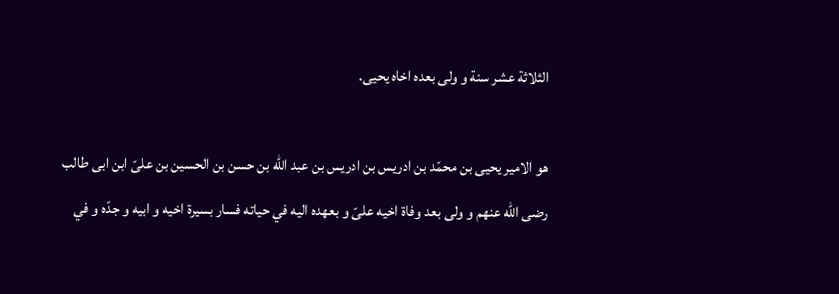الثلاثة عشر سنة و ولى بعده اخاه يحيى.

هو الامير يحيى بن محمّد بن ادريس بن ادريس بن عبد الله بن حسن بن الحسين بن علىّ ابن ابى طالب رضى الله عنهم و ولى بعد وفاة اخيه علىّ و بعهده اليه في حياته فسار بسيرة اخيه و ابيه و جدّه و في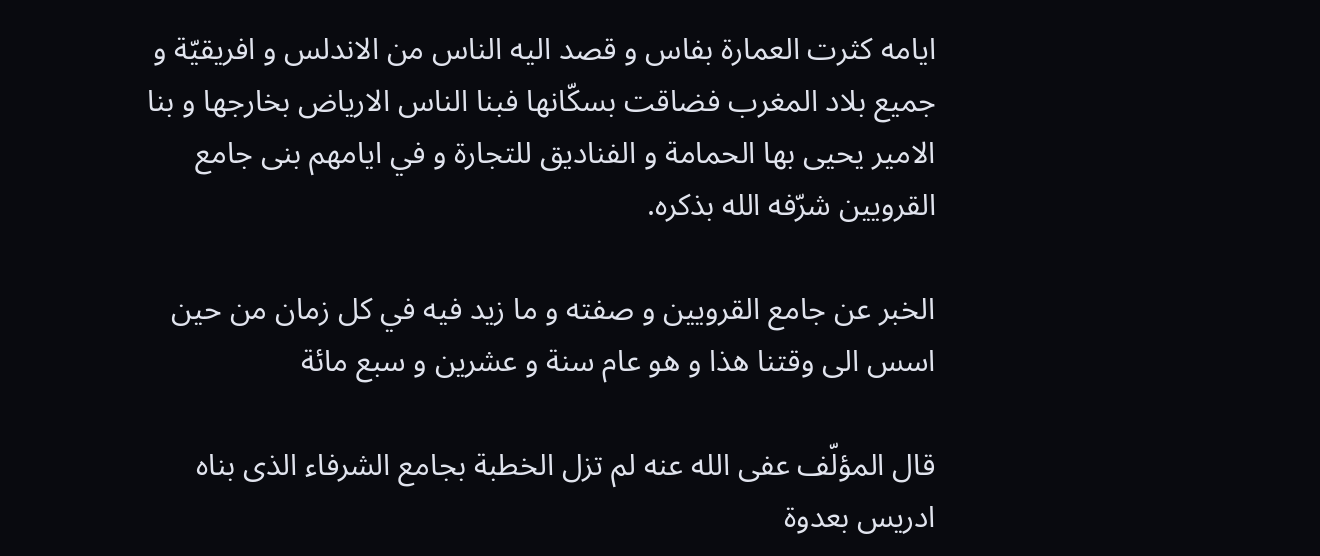ايامه كثرت العمارة بفاس و قصد اليه الناس من الاندلس و افريقيّة و جميع بلاد المغرب فضاقت بسكّانها فبنا الناس الارياض بخارجها و بنا الامير يحيى بها الحمامة و الفناديق للتجارة و في ايامهم بنى جامع القرويين شرّفه الله بذكره.

الخبر عن جامع القرويين و صفته و ما زيد فيه في كل زمان من حين اسس الى وقتنا هذا و هو عام سنة و عشرين و سبع مائة

قال المؤلّف عفى الله عنه لم تزل الخطبة بجامع الشرفاء الذى بناه ادريس بعدوة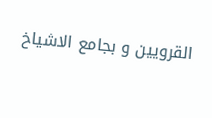القرويين و بجامع الاشياخ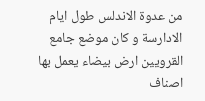من عدوة الاندلس طول ايام الادارسة و كان موضع جامع القرويين ارض بيضاء يعمل بها اصناف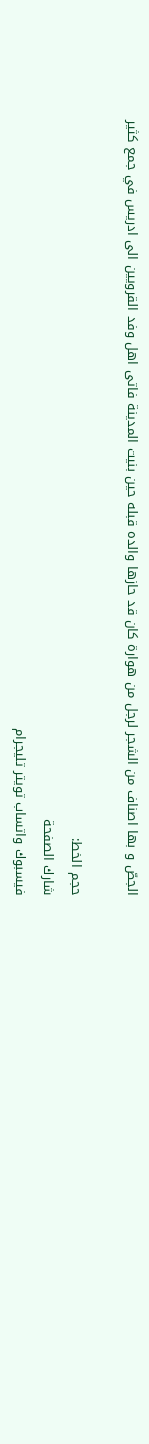الجصّ و بها اصناف من الشجر لرجل من هوارة كان قد حازها والده قبله حين بنيت المدينة فاتى اهل وفد القرويين الى ادريس في جمع كثير

حجم الخط:
شارك الصفحة
فيسبوك واتساب تويتر تليجرام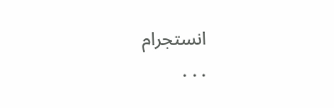انستجرام
. . .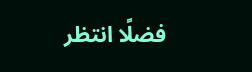فضلًا انتظر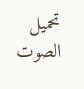تحميل الصوت